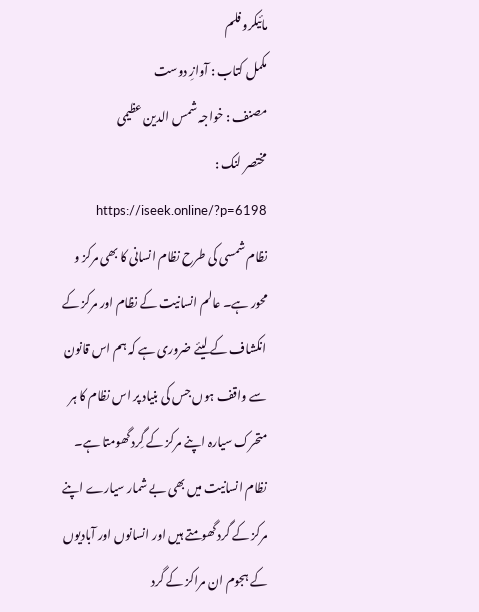مائیکرو فلم
مکمل کتاب : آوازِ دوست
مصنف : خواجہ شمس الدین عظیمی
مختصر لنک : https://iseek.online/?p=6198
نظام شمسی کی طرح نظام انسانی کا بھی مرکز و محور ہے۔ عالم انسانیت کے نظام اور مرکز کے انکشاف کے لیئے ضروری ہے کہ ہم اس قانون سے واقف ہوں جس کی بنیاد پر اس نظام کا ہر متحرک سیارہ اپنے مرکز کے گِرد گھومتا ہے۔
نظام انسانیت میں بھی بے شمار سیارے اپنے مرکز کے گرد گھومتے ہیں اور انسانوں اور آبادیوں کے ہجوم ان مراکز کے گرد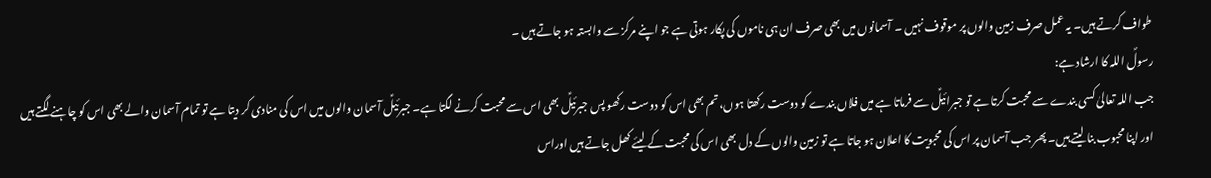طواف کرتے ہیں۔ یہ عمل صرف زمین والوں پر موقوف نہیں ۔ آسمانوں میں بھی صرف ان ہی ناموں کی پکار ہوتی ہے جو اپنے مرکز سے وابستہ ہو جاتے ہیں ۔
رسولؐ اللہ کا ارشاد ہے:
جب اللہ تعالیٰ کسی بندے سے محبت کرتا ہے تو جبرائیلؑ سے فرماتا ہے میں فلاں بندے کو دوست رکھتا ہوں، تم بھی اس کو دوست رکھو پس جبرئیلؑ بھی اس سے محبت کرنے لگتا ہے۔ جبرئیلؑ آسمان والوں میں اس کی منادی کر دیتا ہے تو تمام آسمان والے بھی اس کو چاہنے لگتے ہیں اور اپنا محبوب بنا لیتے ہیں۔ پھر جب آسمان پر اس کی محبویت کا اعلان ہو جاتا ہے تو زمین والوں کے دل بھی اس کی محبت کے لیئے کھل جاتے ہیں اوراس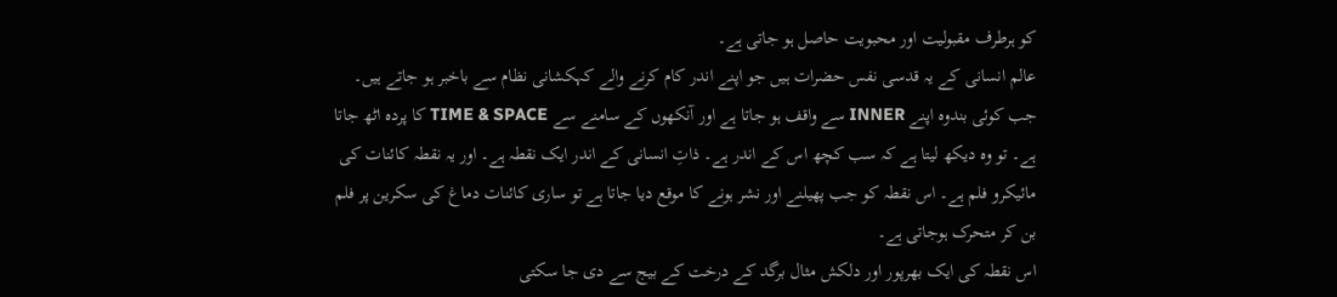کو ہرطرف مقبولیت اور محبویت حاصل ہو جاتی ہے۔
عالم انسانی کے یہ قدسی نفس حضرات ہیں جو اپنے اندر کام کرنے والے کہکشانی نظام سے باخبر ہو جاتے ہیں۔ جب کوئی بندوہ اپنے INNER سے واقف ہو جاتا ہے اور آنکھوں کے سامنے سے TIME & SPACE کا پردہ اٹھ جاتا ہے۔ تو وہ دیکھ لیتا ہے کہ سب کچھ اس کے اندر ہے۔ ذاتِ انسانی کے اندر ایک نقطہ ہے۔ اور یہ نقطہ کائنات کی مائیکرو فلم ہے۔ اس نقطہ کو جب پھیلنے اور نشر ہونے کا موقع دیا جاتا ہے تو ساری کائنات دماغ کی سکرین پر فلم بن کر متحرک ہوجاتی ہے۔
اس نقطہ کی ایک بھرپور اور دلکش مثال برگد کے درخت کے بیج سے دی جا سکتی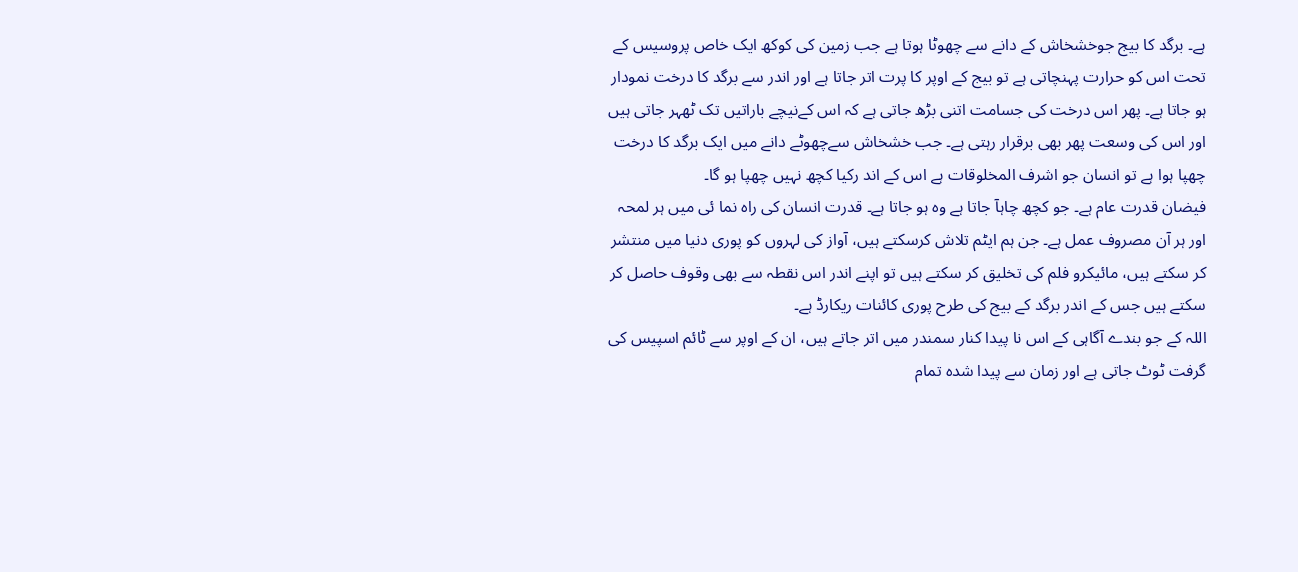ہے۔ برگد کا بیج جوخشخاش کے دانے سے چھوٹا ہوتا ہے جب زمین کی کوکھ ایک خاص پروسیس کے تحت اس کو حرارت پہنچاتی ہے تو بیج کے اوپر کا پرت اتر جاتا ہے اور اندر سے برگد کا درخت نمودار ہو جاتا ہے۔ پھر اس درخت کی جسامت اتنی بڑھ جاتی ہے کہ اس کےنیچے باراتیں تک ٹھہر جاتی ہیں اور اس کی وسعت پھر بھی برقرار رہتی ہے۔ جب خشخاش سےچھوٹے دانے میں ایک برگد کا درخت چھپا ہوا ہے تو انسان جو اشرف المخلوقات ہے اس کے اند رکیا کچھ نہیں چھپا ہو گا۔
فیضان قدرت عام ہے۔ جو کچھ چاہآ جاتا ہے وہ ہو جاتا ہے۔ قدرت انسان کی راہ نما ئی میں ہر لمحہ اور ہر آن مصروف عمل ہے۔ جن ہم ایٹم تلاش کرسکتے ہیں، آواز کی لہروں کو پوری دنیا میں منتشر کر سکتے ہیں، مائیکرو فلم کی تخلیق کر سکتے ہیں تو اپنے اندر اس نقطہ سے بھی وقوف حاصل کر سکتے ہیں جس کے اندر برگد کے بیج کی طرح پوری کائنات ریکارڈ ہے۔
اللہ کے جو بندے آگاہی کے اس نا پیدا کنار سمندر میں اتر جاتے ہیں، ان کے اوپر سے ٹائم اسپیس کی گرفت ٹوٹ جاتی ہے اور زمان سے پیدا شدہ تمام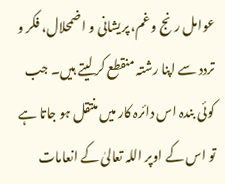عوامل رنج و غم، پریشانی و اضمحلال، فکر و تردد سے اپنا رشتہ منقطع کر لیتے ہیں۔ جب کوئی بندہ اس دائرہ کار میں منتقل ہو جاتا ہے تو اس کے اوپر اللہ تعالیٰ کے انعامات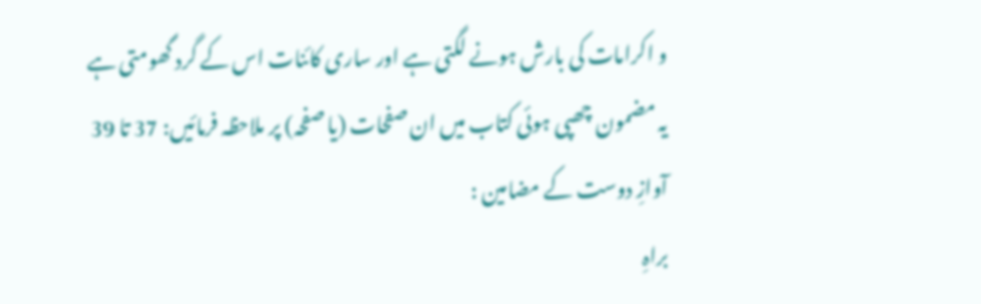و اکرامات کی بارش ہونے لگتی ہے اور ساری کائنات اس کے گرد گھومتی ہے
یہ مضمون چھپی ہوئی کتاب میں ان صفحات (یا صفحہ) پر ملاحظہ فرمائیں: 37 تا 39
آوازِ دوست کے مضامین :
براہِ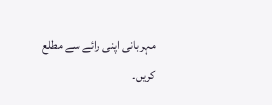مہربانی اپنی رائے سے مطلع کریں۔